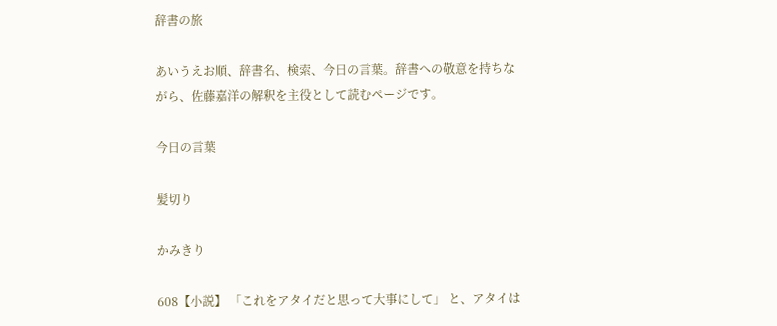辞書の旅

あいうえお順、辞書名、検索、今日の言葉。辞書への敬意を持ちながら、佐藤嘉洋の解釈を主役として読むページです。

今日の言葉

髪切り

かみきり

608【小説】 「これをアタイだと思って大事にして」 と、アタイは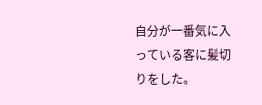自分が一番気に入っている客に髪切りをした。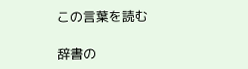この言葉を読む

辞書の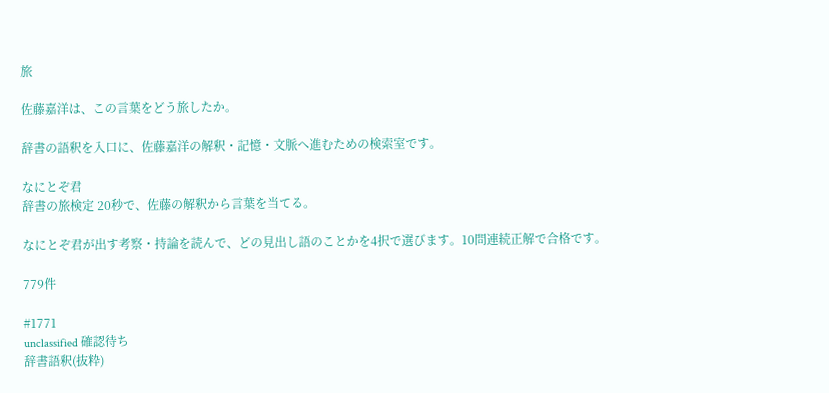旅

佐藤嘉洋は、この言葉をどう旅したか。

辞書の語釈を入口に、佐藤嘉洋の解釈・記憶・文脈へ進むための検索室です。

なにとぞ君
辞書の旅検定 20秒で、佐藤の解釈から言葉を当てる。

なにとぞ君が出す考察・持論を読んで、どの見出し語のことかを4択で選びます。10問連続正解で合格です。

779件

#1771
unclassified 確認待ち
辞書語釈(抜粋)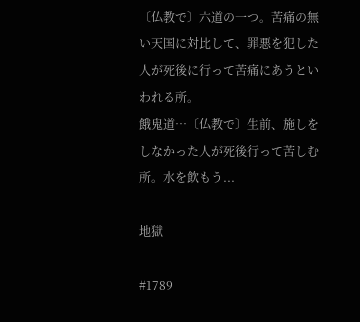〔仏教で〕六道の一つ。苦痛の無い天国に対比して、罪悪を犯した人が死後に行って苦痛にあうといわれる所。
餓鬼道…〔仏教で〕生前、施しをしなかった人が死後行って苦しむ所。水を飲もう...

地獄

#1789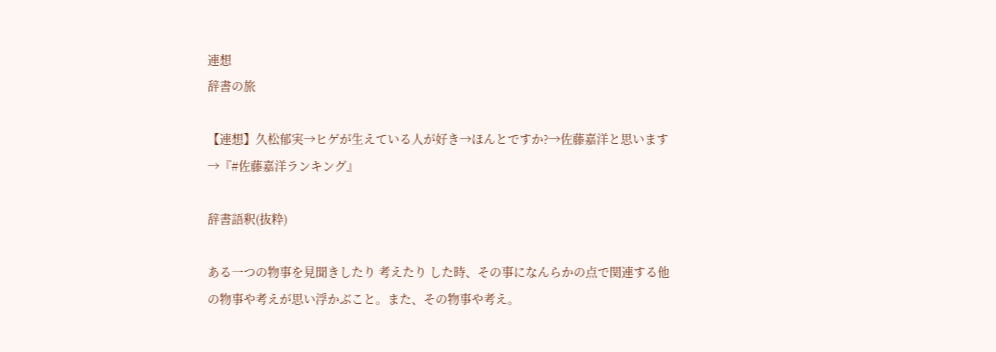連想
辞書の旅

【連想】久松郁実→ヒゲが生えている人が好き→ほんとですか?→佐藤嘉洋と思います→『#佐藤嘉洋ランキング』

辞書語釈(抜粋)

ある一つの物事を見聞きしたり 考えたり した時、その事になんらかの点で関連する他の物事や考えが思い浮かぶこと。また、その物事や考え。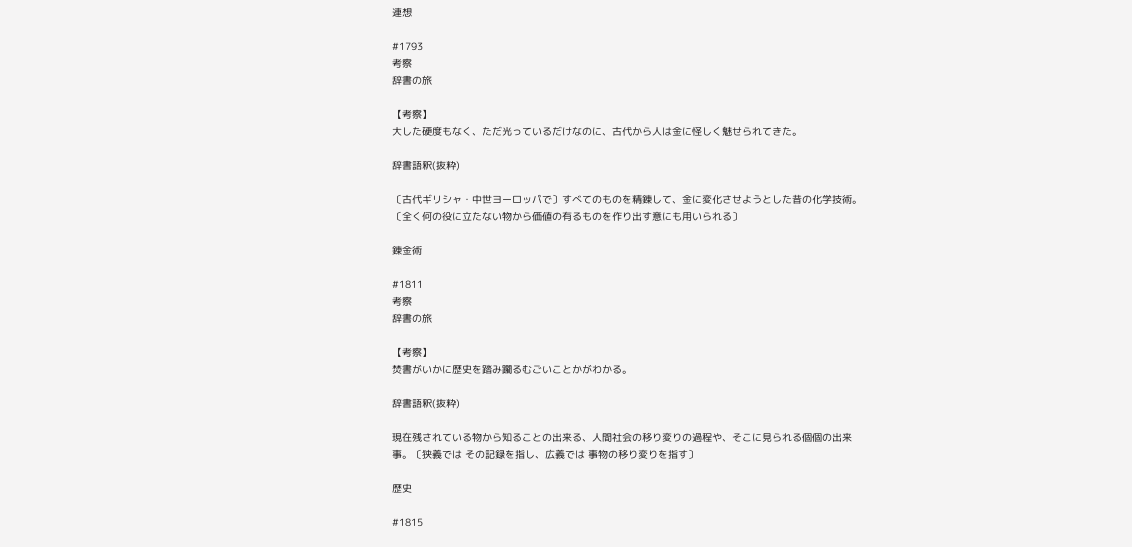連想

#1793
考察
辞書の旅

【考察】
大した硬度もなく、ただ光っているだけなのに、古代から人は金に怪しく魅せられてきた。

辞書語釈(抜粋)

〔古代ギリシャ・中世ヨーロッパで〕すべてのものを精錬して、金に変化させようとした昔の化学技術。〔全く何の役に立たない物から価値の有るものを作り出す意にも用いられる〕

錬金術

#1811
考察
辞書の旅

【考察】
焚書がいかに歴史を踏み躙るむごいことかがわかる。

辞書語釈(抜粋)

現在残されている物から知ることの出来る、人間社会の移り変りの過程や、そこに見られる個個の出来事。〔狭義では その記録を指し、広義では 事物の移り変りを指す〕

歴史

#1815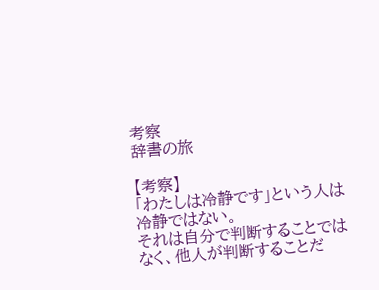考察
辞書の旅

【考察】
「わたしは冷静です」という人は冷静ではない。
それは自分で判断することではなく、他人が判断することだ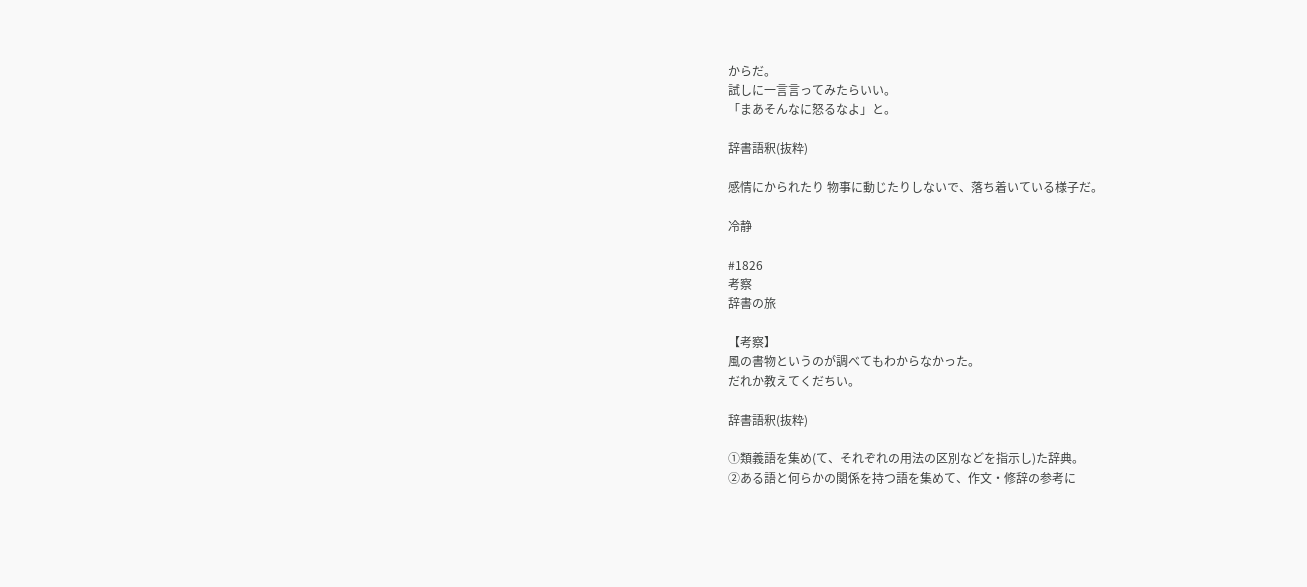からだ。
試しに一言言ってみたらいい。
「まあそんなに怒るなよ」と。

辞書語釈(抜粋)

感情にかられたり 物事に動じたりしないで、落ち着いている様子だ。

冷静

#1826
考察
辞書の旅

【考察】
風の書物というのが調べてもわからなかった。
だれか教えてくだちい。

辞書語釈(抜粋)

①類義語を集め(て、それぞれの用法の区別などを指示し)た辞典。
②ある語と何らかの関係を持つ語を集めて、作文・修辞の参考に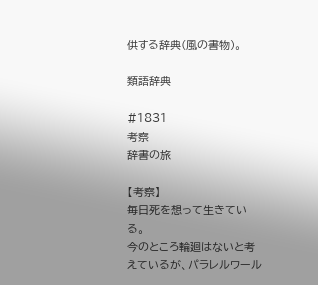供する辞典(風の書物)。

類語辞典

#1831
考察
辞書の旅

【考察】
毎日死を想って生きている。
今のところ輪廻はないと考えているが、パラレルワール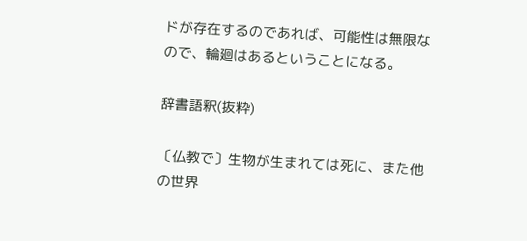ドが存在するのであれば、可能性は無限なので、輪廻はあるということになる。

辞書語釈(抜粋)

〔仏教で〕生物が生まれては死に、また他の世界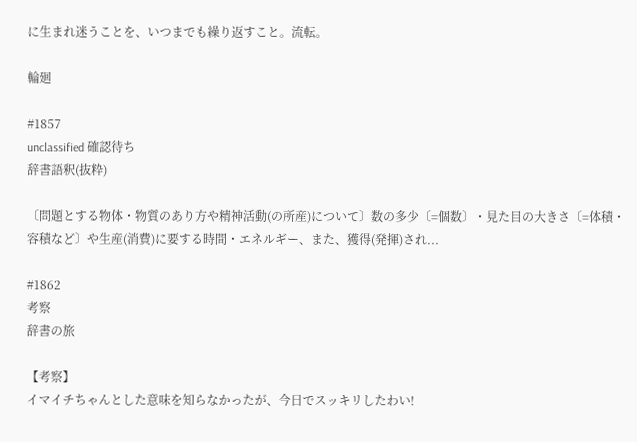に生まれ迷うことを、いつまでも繰り返すこと。流転。

輪廻

#1857
unclassified 確認待ち
辞書語釈(抜粋)

〔問題とする物体・物質のあり方や精神活動(の所産)について〕数の多少〔=個数〕・見た目の大きさ〔=体積・容積など〕や生産(消費)に要する時間・エネルギー、また、獲得(発揮)され...

#1862
考察
辞書の旅

【考察】
イマイチちゃんとした意味を知らなかったが、今日でスッキリしたわい!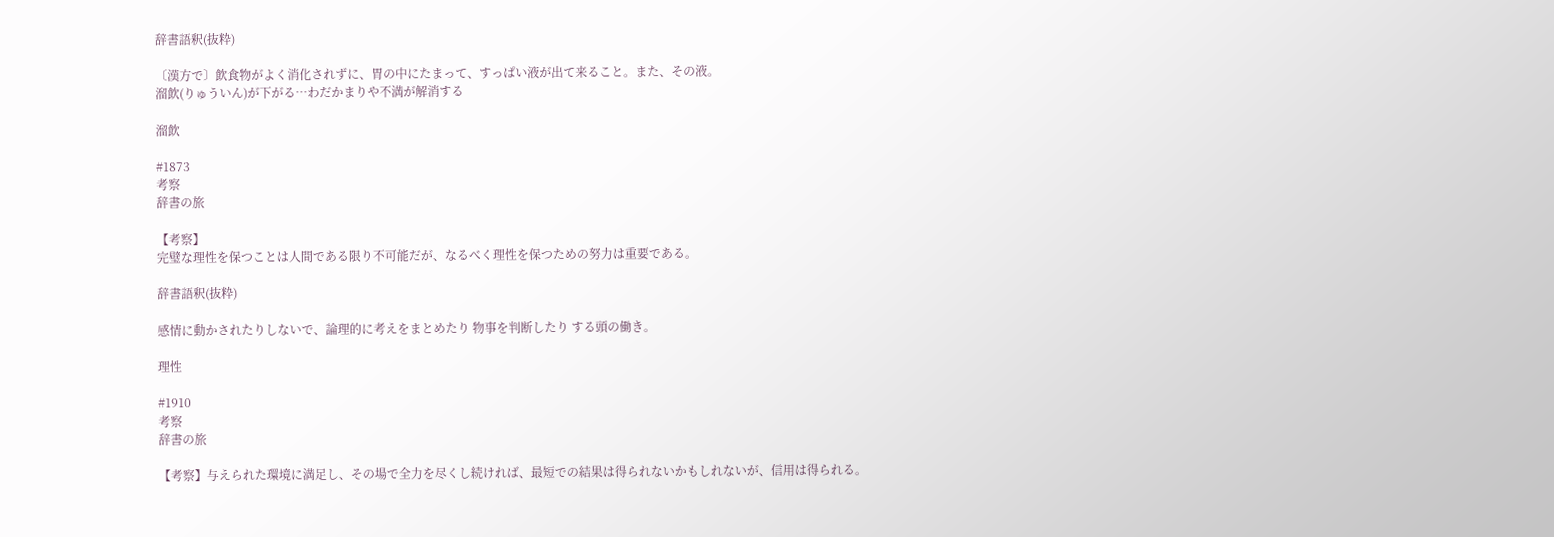辞書語釈(抜粋)

〔漢方で〕飲食物がよく消化されずに、胃の中にたまって、すっぱい液が出て来ること。また、その液。
溜飲(りゅういん)が下がる…わだかまりや不満が解消する

溜飲

#1873
考察
辞書の旅

【考察】
完璧な理性を保つことは人間である限り不可能だが、なるべく理性を保つための努力は重要である。

辞書語釈(抜粋)

感情に動かされたりしないで、論理的に考えをまとめたり 物事を判断したり する頭の働き。

理性

#1910
考察
辞書の旅

【考察】与えられた環境に満足し、その場で全力を尽くし続ければ、最短での結果は得られないかもしれないが、信用は得られる。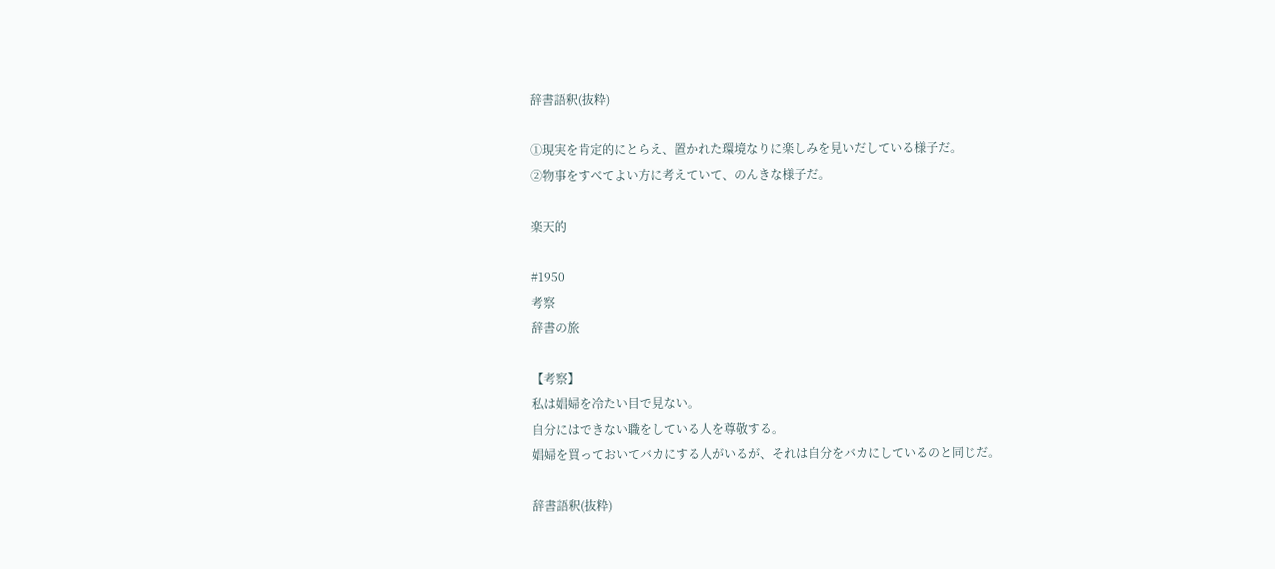辞書語釈(抜粋)

①現実を肯定的にとらえ、置かれた環境なりに楽しみを見いだしている様子だ。
②物事をすべてよい方に考えていて、のんきな様子だ。

楽天的

#1950
考察
辞書の旅

【考察】
私は娼婦を冷たい目で見ない。
自分にはできない職をしている人を尊敬する。
娼婦を買っておいてバカにする人がいるが、それは自分をバカにしているのと同じだ。

辞書語釈(抜粋)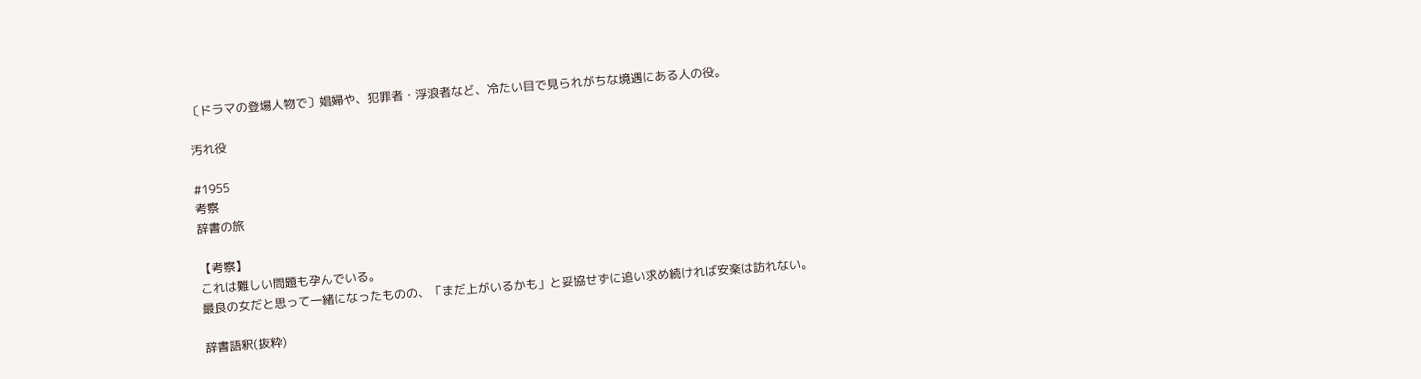〔ドラマの登場人物で〕娼婦や、犯罪者・浮浪者など、冷たい目で見られがちな境遇にある人の役。

汚れ役

#1955
考察
辞書の旅

【考察】
これは難しい問題も孕んでいる。
最良の女だと思って一緒になったものの、「まだ上がいるかも」と妥協せずに追い求め続ければ安楽は訪れない。

辞書語釈(抜粋)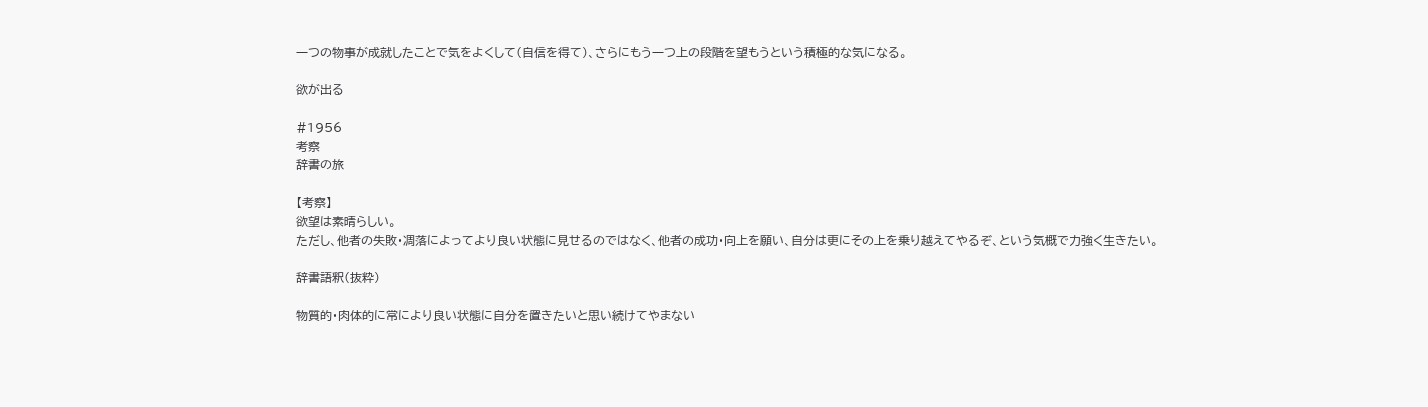一つの物事が成就したことで気をよくして(自信を得て)、さらにもう一つ上の段階を望もうという積極的な気になる。

欲が出る

#1956
考察
辞書の旅

【考察】
欲望は素晴らしい。
ただし、他者の失敗・凋落によってより良い状態に見せるのではなく、他者の成功・向上を願い、自分は更にその上を乗り越えてやるぞ、という気概で力強く生きたい。

辞書語釈(抜粋)

物質的・肉体的に常により良い状態に自分を置きたいと思い続けてやまない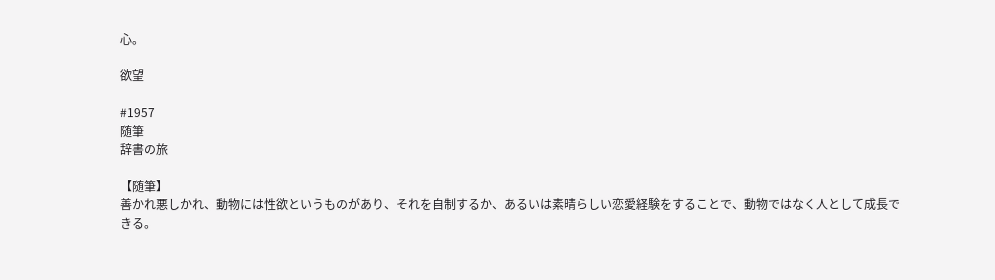心。

欲望

#1957
随筆
辞書の旅

【随筆】
善かれ悪しかれ、動物には性欲というものがあり、それを自制するか、あるいは素晴らしい恋愛経験をすることで、動物ではなく人として成長できる。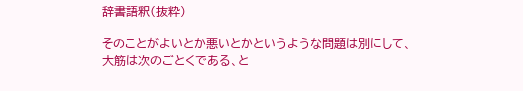辞書語釈(抜粋)

そのことがよいとか悪いとかというような問題は別にして、大筋は次のごとくである、と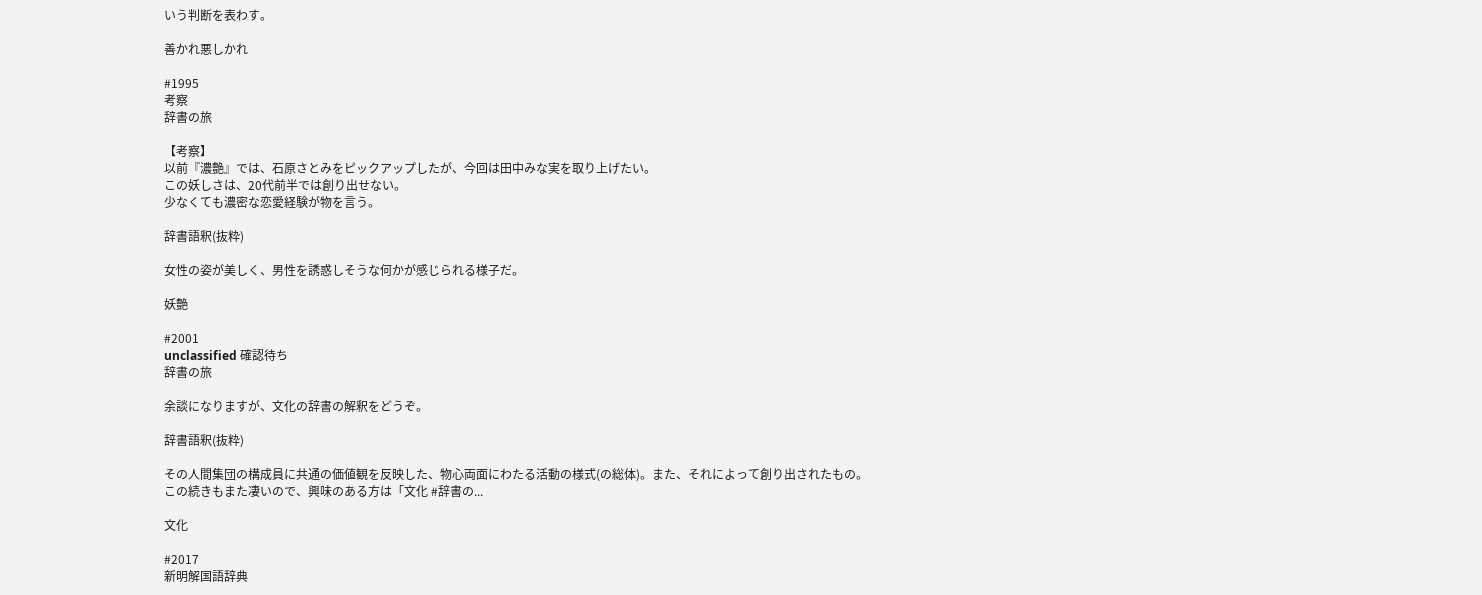いう判断を表わす。

善かれ悪しかれ

#1995
考察
辞書の旅

【考察】
以前『濃艶』では、石原さとみをピックアップしたが、今回は田中みな実を取り上げたい。
この妖しさは、20代前半では創り出せない。
少なくても濃密な恋愛経験が物を言う。

辞書語釈(抜粋)

女性の姿が美しく、男性を誘惑しそうな何かが感じられる様子だ。

妖艶

#2001
unclassified 確認待ち
辞書の旅

余談になりますが、文化の辞書の解釈をどうぞ。

辞書語釈(抜粋)

その人間集団の構成員に共通の価値観を反映した、物心両面にわたる活動の様式(の総体)。また、それによって創り出されたもの。
この続きもまた凄いので、興味のある方は「文化 #辞書の...

文化

#2017
新明解国語辞典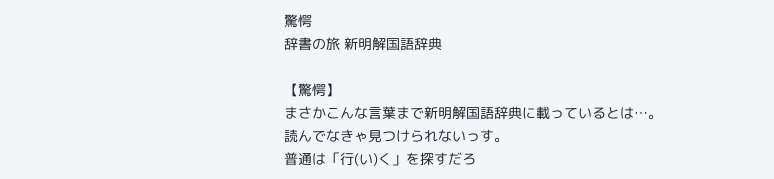驚愕
辞書の旅 新明解国語辞典

【驚愕】
まさかこんな言葉まで新明解国語辞典に載っているとは…。
読んでなきゃ見つけられないっす。
普通は「行(い)く」を探すだろ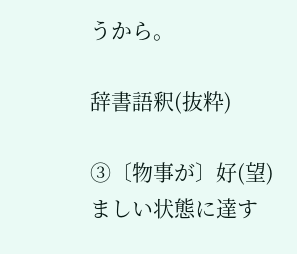うから。

辞書語釈(抜粋)

③〔物事が〕好(望)ましい状態に達す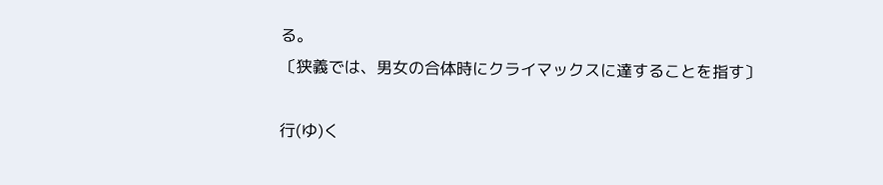る。
〔狭義では、男女の合体時にクライマックスに達することを指す〕

行(ゆ)く